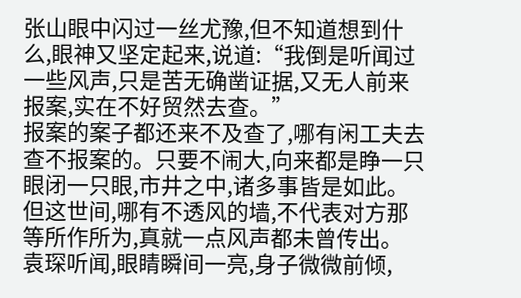张山眼中闪过一丝尤豫,但不知道想到什么,眼神又坚定起来,说道:“我倒是听闻过一些风声,只是苦无确凿证据,又无人前来报案,实在不好贸然去查。”
报案的案子都还来不及查了,哪有闲工夫去查不报案的。只要不闹大,向来都是睁一只眼闭一只眼,市井之中,诸多事皆是如此。
但这世间,哪有不透风的墙,不代表对方那等所作所为,真就一点风声都未曾传出。
袁琛听闻,眼睛瞬间一亮,身子微微前倾,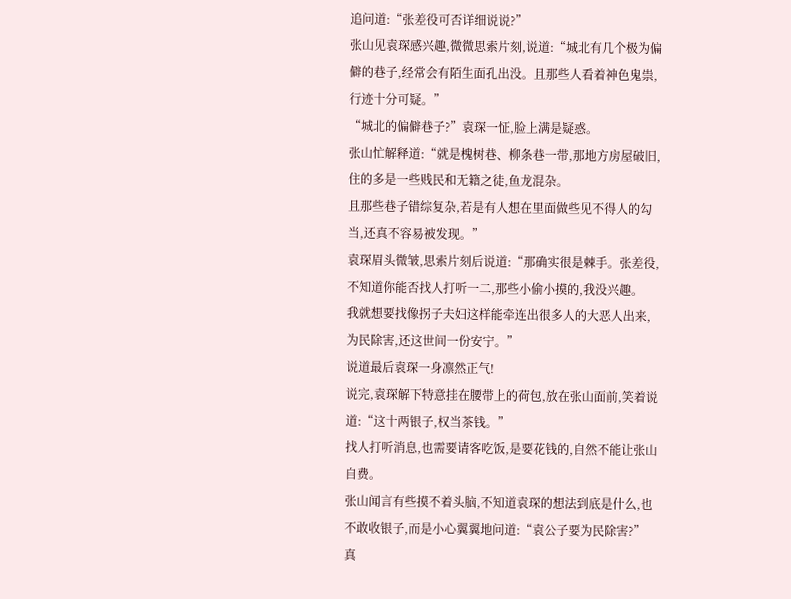追问道:“张差役可否详细说说?”
张山见袁琛感兴趣,微微思索片刻,说道:“城北有几个极为偏僻的巷子,经常会有陌生面孔出没。且那些人看着神色鬼祟,行迹十分可疑。”
“城北的偏僻巷子?”袁琛一怔,脸上满是疑惑。
张山忙解释道:“就是槐树巷、柳条巷一带,那地方房屋破旧,住的多是一些贱民和无籍之徒,鱼龙混杂。
且那些巷子错综复杂,若是有人想在里面做些见不得人的勾当,还真不容易被发现。”
袁琛眉头微皱,思索片刻后说道:“那确实很是棘手。张差役,不知道你能否找人打听一二,那些小偷小摸的,我没兴趣。
我就想要找像拐子夫妇这样能牵连出很多人的大恶人出来,为民除害,还这世间一份安宁。”
说道最后袁琛一身凛然正气!
说完,袁琛解下特意挂在腰带上的荷包,放在张山面前,笑着说道:“这十两银子,权当茶钱。”
找人打听消息,也需要请客吃饭,是要花钱的,自然不能让张山自费。
张山闻言有些摸不着头脑,不知道袁琛的想法到底是什么,也不敢收银子,而是小心翼翼地问道:“袁公子要为民除害?”
真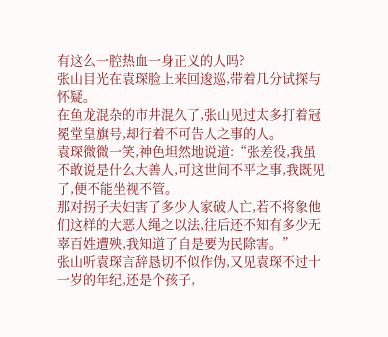有这么一腔热血一身正义的人吗?
张山目光在袁琛脸上来回逡巡,带着几分试探与怀疑。
在鱼龙混杂的市井混久了,张山见过太多打着冠冕堂皇旗号,却行着不可告人之事的人。
袁琛微微一笑,神色坦然地说道:“张差役,我虽不敢说是什么大善人,可这世间不平之事,我既见了,便不能坐视不管。
那对拐子夫妇害了多少人家破人亡,若不将象他们这样的大恶人绳之以法,往后还不知有多少无辜百姓遭殃,我知道了自是要为民除害。”
张山听袁琛言辞恳切不似作伪,又见袁琛不过十一岁的年纪,还是个孩子,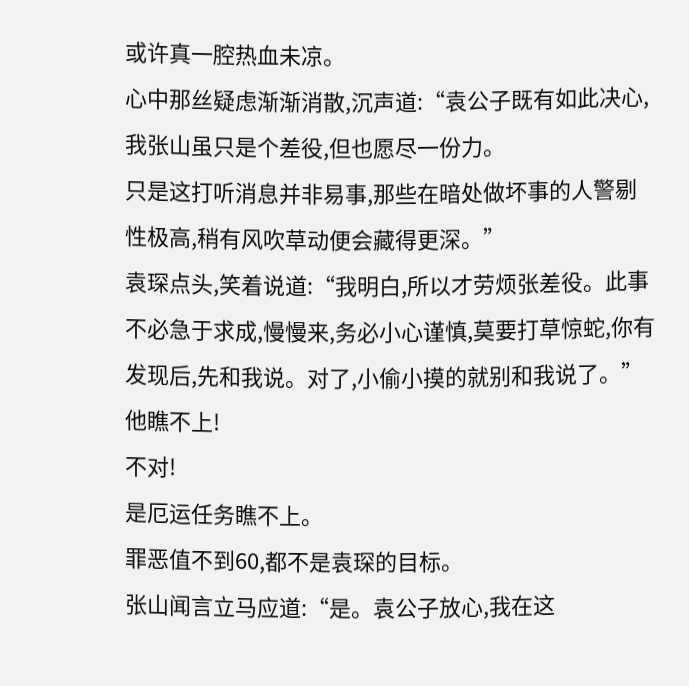或许真一腔热血未凉。
心中那丝疑虑渐渐消散,沉声道:“袁公子既有如此决心,我张山虽只是个差役,但也愿尽一份力。
只是这打听消息并非易事,那些在暗处做坏事的人警剔性极高,稍有风吹草动便会藏得更深。”
袁琛点头,笑着说道:“我明白,所以才劳烦张差役。此事不必急于求成,慢慢来,务必小心谨慎,莫要打草惊蛇,你有发现后,先和我说。对了,小偷小摸的就别和我说了。”
他瞧不上!
不对!
是厄运任务瞧不上。
罪恶值不到60,都不是袁琛的目标。
张山闻言立马应道:“是。袁公子放心,我在这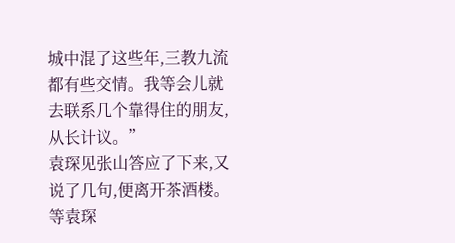城中混了这些年,三教九流都有些交情。我等会儿就去联系几个靠得住的朋友,从长计议。”
袁琛见张山答应了下来,又说了几句,便离开茶酒楼。
等袁琛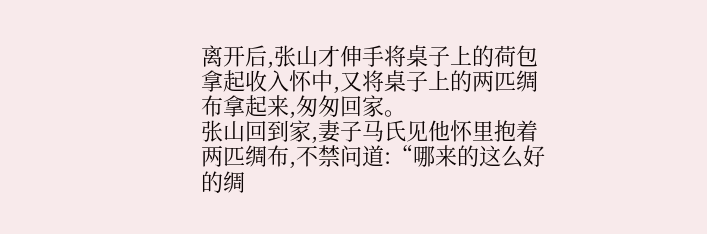离开后,张山才伸手将桌子上的荷包拿起收入怀中,又将桌子上的两匹绸布拿起来,匆匆回家。
张山回到家,妻子马氏见他怀里抱着两匹绸布,不禁问道:“哪来的这么好的绸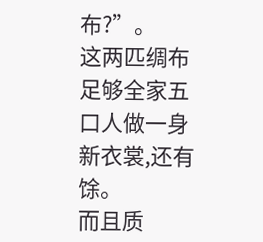布?”。
这两匹绸布足够全家五口人做一身新衣裳,还有馀。
而且质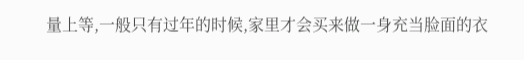量上等,一般只有过年的时候,家里才会买来做一身充当脸面的衣